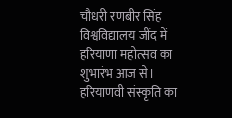चौधरी रणबीर सिंह विश्वविद्यालय जींद में हरियाणा महोत्सव का शुभारंभ आज से।
हरियाणवी संस्कृति का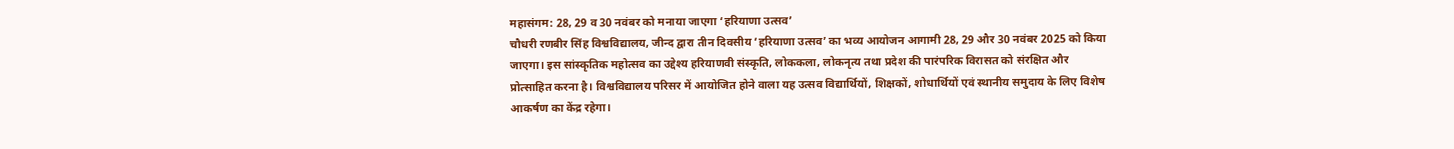महासंगम: 28, 29 व 30 नवंबर को मनाया जाएगा ‘हरियाणा उत्सव’
चौधरी रणबीर सिंह विश्वविद्यालय, जीन्द द्वारा तीन दिवसीय ‘हरियाणा उत्सव’ का भव्य आयोजन आगामी 28, 29 और 30 नवंबर 2025 को किया जाएगा। इस सांस्कृतिक महोत्सव का उद्देश्य हरियाणवी संस्कृति, लोककला, लोकनृत्य तथा प्रदेश की पारंपरिक विरासत को संरक्षित और प्रोत्साहित करना है। विश्वविद्यालय परिसर में आयोजित होने वाला यह उत्सव विद्यार्थियों, शिक्षकों, शोधार्थियों एवं स्थानीय समुदाय के लिए विशेष आकर्षण का केंद्र रहेगा।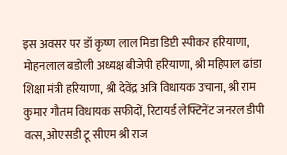इस अवसर पर डॉ कृष्ण लाल मिडा डिप्टी स्पीकर हरियाणा, मोहनलाल बडोली अध्यक्ष बीजेपी हरियाणा, श्री महिपाल ढांडा शिक्षा मंत्री हरियाणा, श्री देवेंद्र अत्रि विधायक उचाना, श्री राम कुमार गौतम विधायक सफीदों, रिटायर्ड लेफ्टिनेंट जनरल डीपी वत्स, ओएसडी टू सीएम श्री राज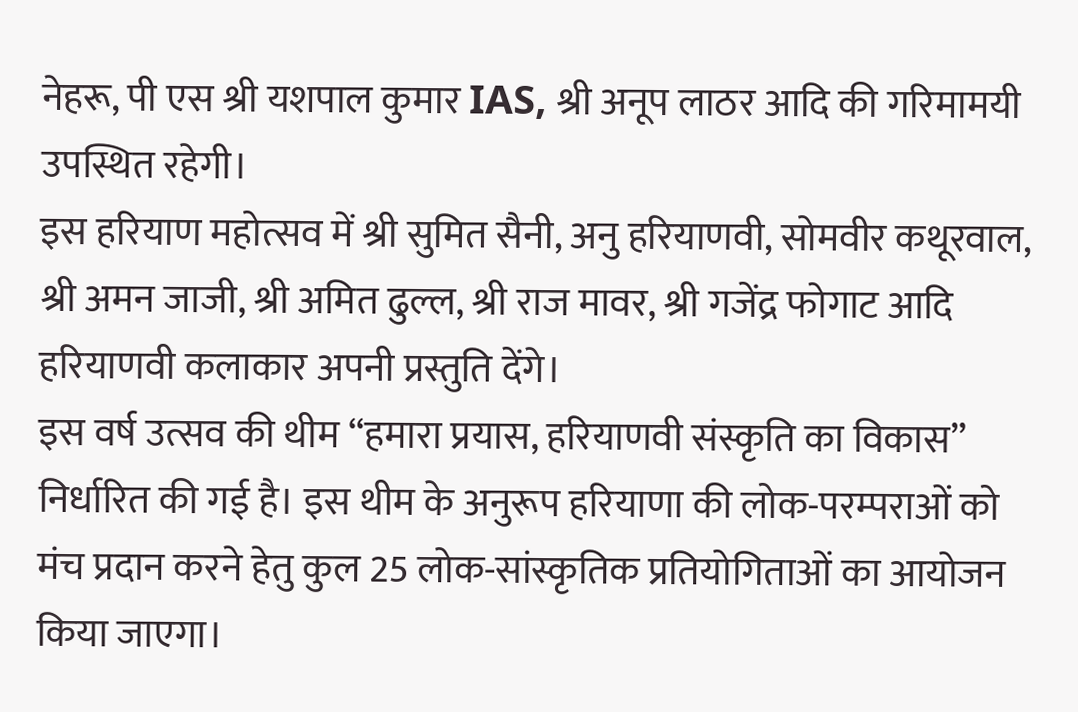नेहरू, पी एस श्री यशपाल कुमार IAS, श्री अनूप लाठर आदि की गरिमामयी उपस्थित रहेगी।
इस हरियाण महोत्सव में श्री सुमित सैनी, अनु हरियाणवी, सोमवीर कथूरवाल, श्री अमन जाजी, श्री अमित ढुल्ल, श्री राज मावर, श्री गजेंद्र फोगाट आदि हरियाणवी कलाकार अपनी प्रस्तुति देंगे।
इस वर्ष उत्सव की थीम “हमारा प्रयास, हरियाणवी संस्कृति का विकास” निर्धारित की गई है। इस थीम के अनुरूप हरियाणा की लोक-परम्पराओं को मंच प्रदान करने हेतु कुल 25 लोक-सांस्कृतिक प्रतियोगिताओं का आयोजन किया जाएगा।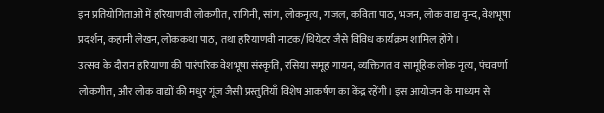इन प्रतियोगिताओं में हरियाणवी लोकगीत, रागिनी, सांग, लोकनृत्य, गजल, कविता पाठ, भजन, लोक वाद्य वृन्द, वेशभूषा प्रदर्शन, कहानी लेखन, लोककथा पाठ, तथा हरियाणवी नाटक/थियेटर जैसे विविध कार्यक्रम शामिल होंगे।
उत्सव के दौरान हरियाणा की पारंपरिक वेशभूषा संस्कृति, रसिया समूह गायन, व्यक्तिगत व सामूहिक लोक नृत्य, पंचवर्णा लोकगीत, और लोक वाद्यों की मधुर गूंज जैसी प्रस्तुतियाँ विशेष आकर्षण का केंद्र रहेंगी। इस आयोजन के माध्यम से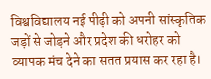विश्वविद्यालय नई पीढ़ी को अपनी सांस्कृतिक जड़ों से जोड़ने और प्रदेश की धरोहर को व्यापक मंच देने का सतत प्रयास कर रहा है।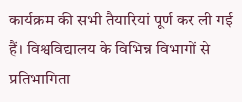कार्यक्रम की सभी तैयारियां पूर्ण कर ली गई हैं। विश्वविद्यालय के विभिन्न विभागों से प्रतिभागिता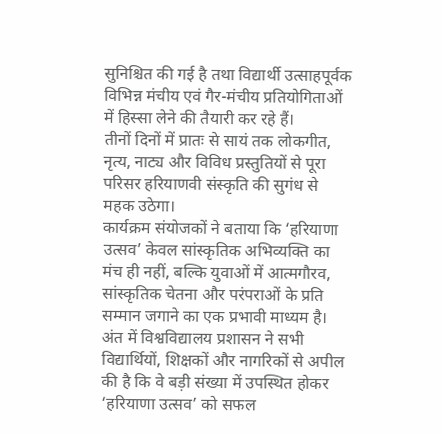सुनिश्चित की गई है तथा विद्यार्थी उत्साहपूर्वक विभिन्न मंचीय एवं गैर-मंचीय प्रतियोगिताओं में हिस्सा लेने की तैयारी कर रहे हैं।
तीनों दिनों में प्रातः से सायं तक लोकगीत, नृत्य, नाट्य और विविध प्रस्तुतियों से पूरा परिसर हरियाणवी संस्कृति की सुगंध से महक उठेगा।
कार्यक्रम संयोजकों ने बताया कि ‘हरियाणा उत्सव’ केवल सांस्कृतिक अभिव्यक्ति का मंच ही नहीं, बल्कि युवाओं में आत्मगौरव, सांस्कृतिक चेतना और परंपराओं के प्रति सम्मान जगाने का एक प्रभावी माध्यम है।
अंत में विश्वविद्यालय प्रशासन ने सभी विद्यार्थियों, शिक्षकों और नागरिकों से अपील की है कि वे बड़ी संख्या में उपस्थित होकर ‘हरियाणा उत्सव’ को सफल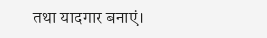तथा यादगार बनाएं।